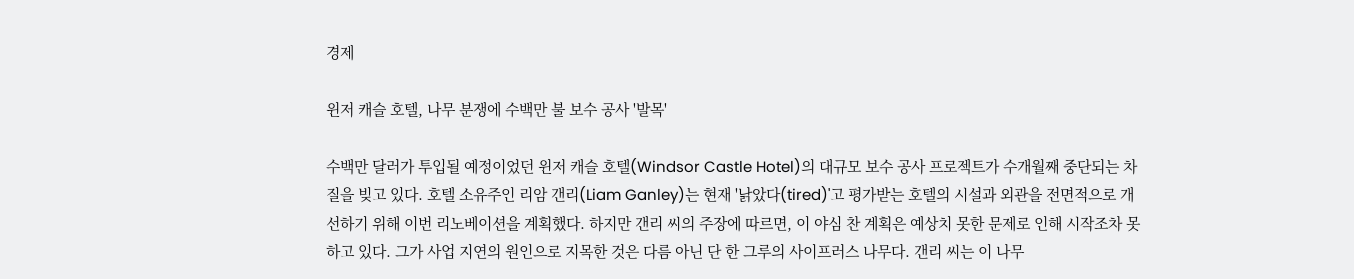경제

윈저 캐슬 호텔, 나무 분쟁에 수백만 불 보수 공사 '발목'

수백만 달러가 투입될 예정이었던 윈저 캐슬 호텔(Windsor Castle Hotel)의 대규모 보수 공사 프로젝트가 수개월째 중단되는 차질을 빚고 있다. 호텔 소유주인 리암 갠리(Liam Ganley)는 현재 '낡았다(tired)'고 평가받는 호텔의 시설과 외관을 전면적으로 개선하기 위해 이번 리노베이션을 계획했다. 하지만 갠리 씨의 주장에 따르면, 이 야심 찬 계획은 예상치 못한 문제로 인해 시작조차 못 하고 있다. 그가 사업 지연의 원인으로 지목한 것은 다름 아닌 단 한 그루의 사이프러스 나무다. 갠리 씨는 이 나무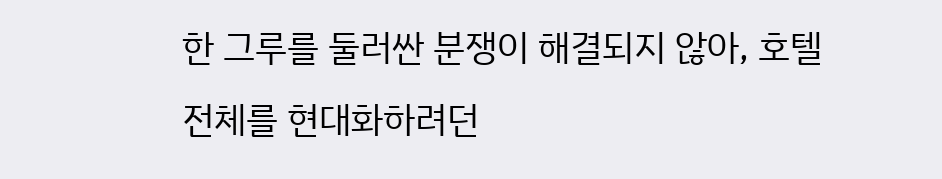한 그루를 둘러싼 분쟁이 해결되지 않아, 호텔 전체를 현대화하려던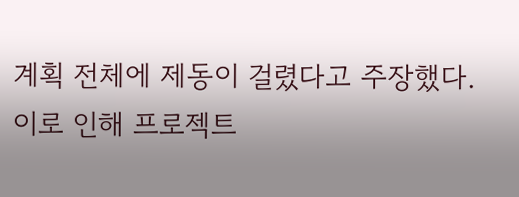계획 전체에 제동이 걸렸다고 주장했다. 이로 인해 프로젝트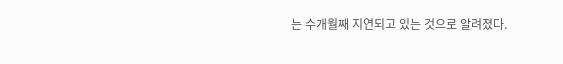는 수개월째 지연되고 있는 것으로 알려졌다.